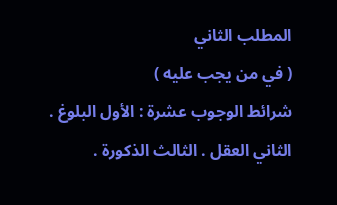المطلب الثاني
( في من يجب عليه )
شرائط الوجوب عشرة : الأول البلوغ . الثاني العقل . الثالث الذكورة .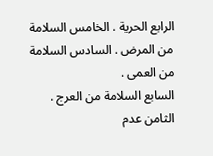الرابع الحرية . الخامس السلامة من المرض . السادس السلامة من العمى .
السابع السلامة من العرج . الثامن عدم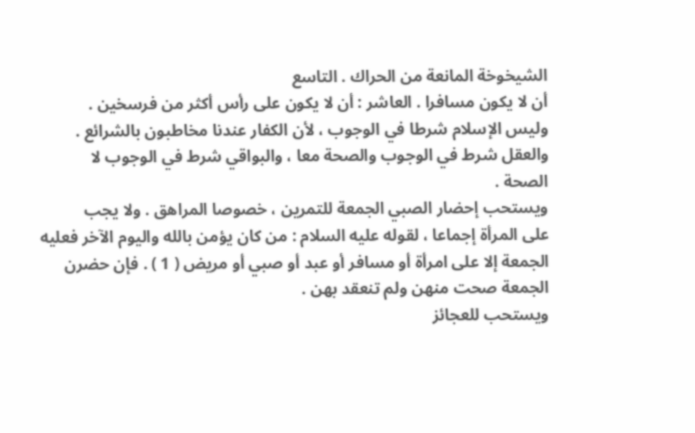الشيخوخة المانعة من الحراك . التاسع
أن لا يكون مسافرا . العاشر : أن لا يكون على رأس أكثر من فرسخين .
وليس الإسلام شرطا في الوجوب ، لأن الكفار عندنا مخاطبون بالشرائع .
والعقل شرط في الوجوب والصحة معا ، والبواقي شرط في الوجوب لا
الصحة .
ويستحب إحضار الصبي الجمعة للتمرين ، خصوصا المراهق . ولا يجب
على المرأة إجماعا ، لقوله عليه السلام : من كان يؤمن بالله واليوم الآخر فعليه
الجمعة إلا على امرأة أو مسافر أو عبد أو صبي أو مريض ( 1 ) . فإن حضرن
الجمعة صحت منهن ولم تنعقد بهن .
ويستحب للعجائز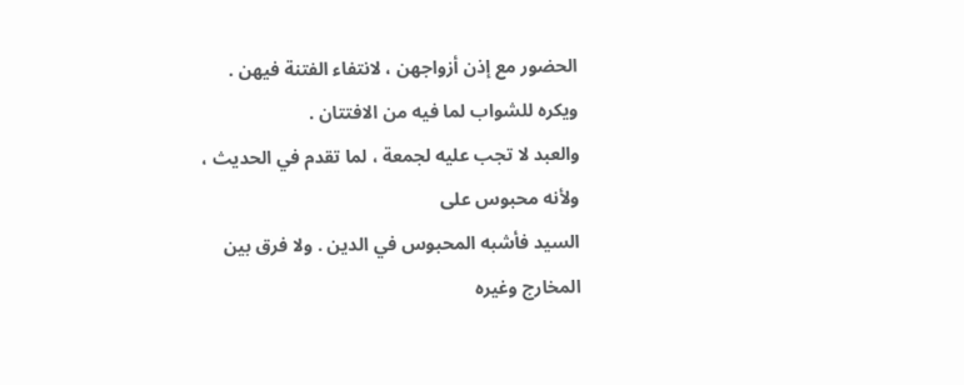الحضور مع إذن أزواجهن ، لانتفاء الفتنة فيهن .
ويكره للشواب لما فيه من الافتتان .
والعبد لا تجب عليه لجمعة ، لما تقدم في الحديث ، ولأنه محبوس على
السيد فأشبه المحبوس في الدين . ولا فرق بين المخارج وغيره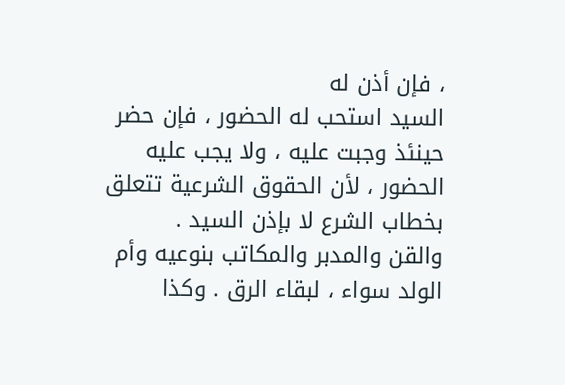، فإن أذن له
السيد استحب له الحضور ، فإن حضر حينئذ وجبت عليه ، ولا يجب عليه
الحضور ، لأن الحقوق الشرعية تتعلق بخطاب الشرع لا بإذن السيد .
والقن والمدبر والمكاتب بنوعيه وأم الولد سواء ، لبقاء الرق . وكذا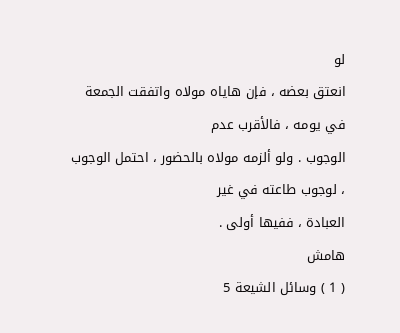لو
انعتق بعضه ، فإن هاياه مولاه واتفقت الجمعة في يومه ، فالأقرب عدم
الوجوب . ولو ألزمه مولاه بالحضور ، احتمل الوجوب ، لوجوب طاعته في غير
العبادة ، ففيها أولى .
هامش
( 1 ) وسائل الشيعة 5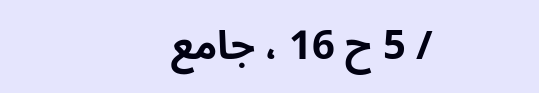/ 5 ح 16 ، جامع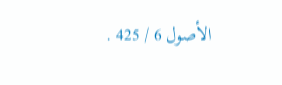الأصول 6 / 425 .